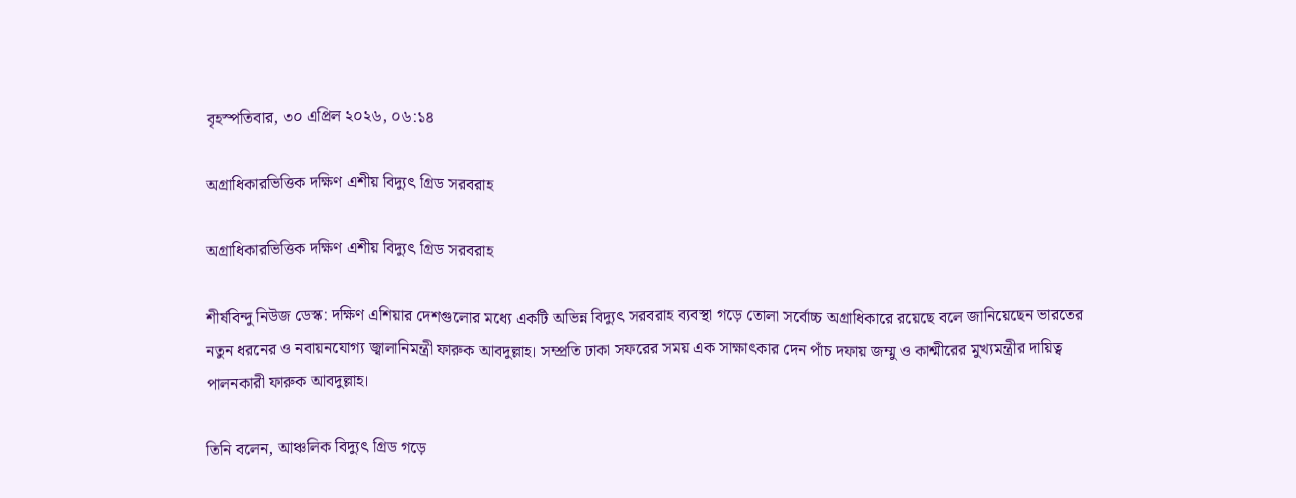বৃহস্পতিবার, ৩০ এপ্রিল ২০২৬, ০৬:১৪

অগ্রাধিকারভিত্তিক দক্ষিণ এশীয় বিদ্যুৎ গ্রিড সরবরাহ

অগ্রাধিকারভিত্তিক দক্ষিণ এশীয় বিদ্যুৎ গ্রিড সরবরাহ

শীর্ষবিন্দু নিউজ ডেস্ক: দক্ষিণ এশিয়ার দেশগুলোর মধ্যে একটি অভিন্ন বিদ্যুৎ সরবরাহ ব্যবস্থা গড়ে তোলা সর্বোচ্চ অগ্রাধিকারে রয়েছে বলে জানিয়েছেন ভারতের নতুন ধরনের ও নবায়নযোগ্য জ্বালানিমন্ত্রী ফারুক আবদুল্লাহ। সম্প্রতি ঢাকা সফরের সময় এক সাক্ষাৎকার দেন পাঁচ দফায় জম্মু ও কাশ্মীরের মুখ্যমন্ত্রীর দায়িত্ব পালনকারী ফারুক আবদুল্লাহ।

তিনি বলেন, আঞ্চলিক বিদ্যুৎ গ্রিড গড়ে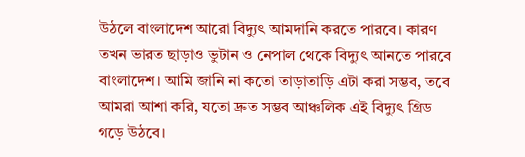উঠলে বাংলাদেশ আরো বিদ্যুৎ আমদানি করতে পারবে। কারণ তখন ভারত ছাড়াও ভুটান ও নেপাল থেকে বিদ্যুৎ আনতে পারবে বাংলাদেশ। আমি জানি না কতো তাড়াতাড়ি এটা করা সম্ভব, তবে আমরা আশা করি, যতো দ্রুত সম্ভব আঞ্চলিক এই বিদ্যুৎ গ্রিড গড়ে উঠবে।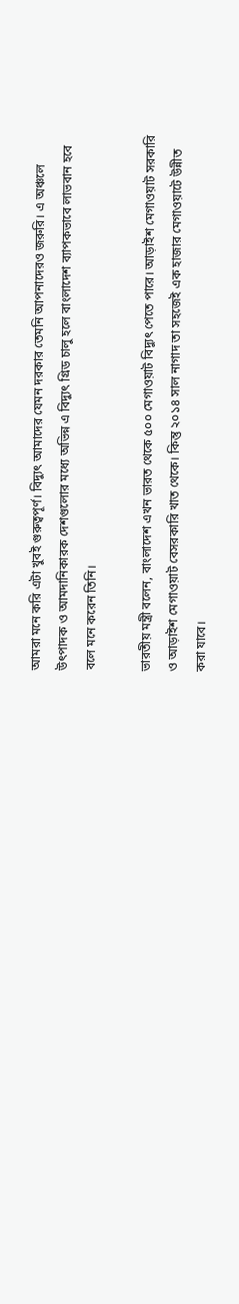আমরা মনে করি এটা খুবই গুরুত্বপূর্ণ। বিদ্যুৎ আমাদের যেমন দরকার তেমনি আপনাদেরও জরুরি। এ অঞ্চলে উৎপাদক ও আমদানিকারক দেশগুলোর মধ্যে অভিন্ন এ বিদ্যুৎ গ্রিড চালু হলে বাংলাদেশ ব্যাপকভাবে লাভবান হবে বলে মনে করেন তিনি।

ভারতীয় মন্ত্রী বলেন, বাংলাদেশ এখন ভারত থেকে ৫০০ মেগাওয়াট বিদ্যুৎ পেতে পারে। আড়াইশ মেগাওয়াট সরকারি ও আড়াইশ মেগাওয়াট বেসরকারি খাত থেকে। কিন্তু ২০১৪ সাল নাগাদ তা সহজেই এক হাজার মেগাওয়াটে উন্নীত করা যাবে।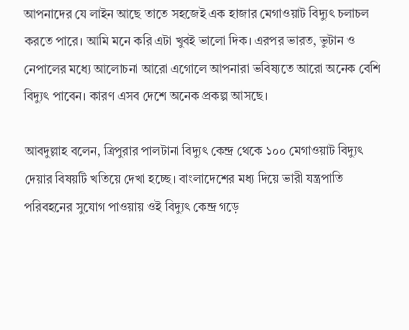আপনাদের যে লাইন আছে তাতে সহজেই এক হাজার মেগাওয়াট বিদ্যুৎ চলাচল করতে পারে। আমি মনে করি এটা খুবই ভালো দিক। এরপর ভারত, ভুটান ও নেপালের মধ্যে আলোচনা আরো এগোলে আপনারা ভবিষ্যতে আরো অনেক বেশি বিদ্যুৎ পাবেন। কারণ এসব দেশে অনেক প্রকল্প আসছে।

আবদুল্লাহ বলেন, ত্রিপুরার পালটানা বিদ্যুৎ কেন্দ্র থেকে ১০০ মেগাওয়াট বিদ্যুৎ দেয়ার বিষয়টি খতিয়ে দেখা হচ্ছে। বাংলাদেশের মধ্য দিয়ে ভারী যন্ত্রপাতি পরিবহনের সুযোগ পাওয়ায় ওই বিদ্যুৎ কেন্দ্র গড়ে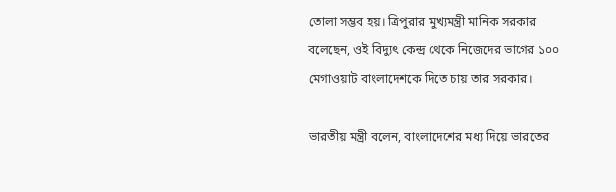তোলা সম্ভব হয়। ত্রিপুরার মুখ্যমন্ত্রী মানিক সরকার বলেছেন, ওই বিদ্যুৎ কেন্দ্র থেকে নিজেদের ভাগের ১০০ মেগাওয়াট বাংলাদেশকে দিতে চায় তার সরকার।

ভারতীয় মন্ত্রী বলেন, বাংলাদেশের মধ্য দিয়ে ভারতের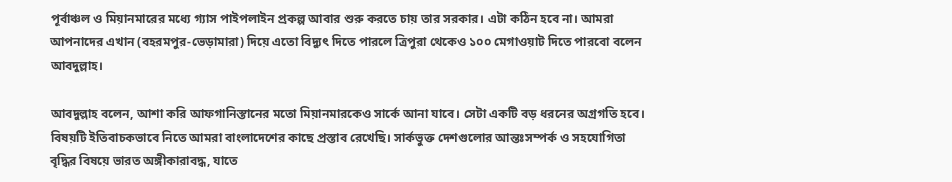পূর্বাঞ্চল ও মিয়ানমারের মধ্যে গ্যাস পাইপলাইন প্রকল্প আবার শুরু করতে চায় তার সরকার। এটা কঠিন হবে না। আমরা আপনাদের এখান (বহরমপুর-ভেড়ামারা) দিয়ে এতো বিদ্যুৎ দিতে পারলে ত্রিপুরা থেকেও ১০০ মেগাওয়াট দিতে পারবো বলেন আবদুল্লাহ।

আবদুল্লাহ বলেন, আশা করি আফগানিস্তানের মতো মিয়ানমারকেও সার্কে আনা যাবে। সেটা একটি বড় ধরনের অগ্রগতি হবে। বিষয়টি ইতিবাচকভাবে নিতে আমরা বাংলাদেশের কাছে প্রস্তাব রেখেছি। সার্কভুক্ত দেশগুলোর আন্তঃসম্পর্ক ও সহযোগিতা বৃদ্ধির বিষয়ে ভারত অঙ্গীকারাবদ্ধ, যাতে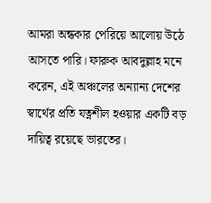আমরা অন্ধকার পেরিয়ে আলোয় উঠে আসতে পারি। ফারুক আবদুল্লাহ মনে করেন, এই অঞ্চলের অন্যান্য দেশের স্বার্থের প্রতি যত্নশীল হওয়ার একটি বড় দায়িত্ব রয়েছে ভারতের।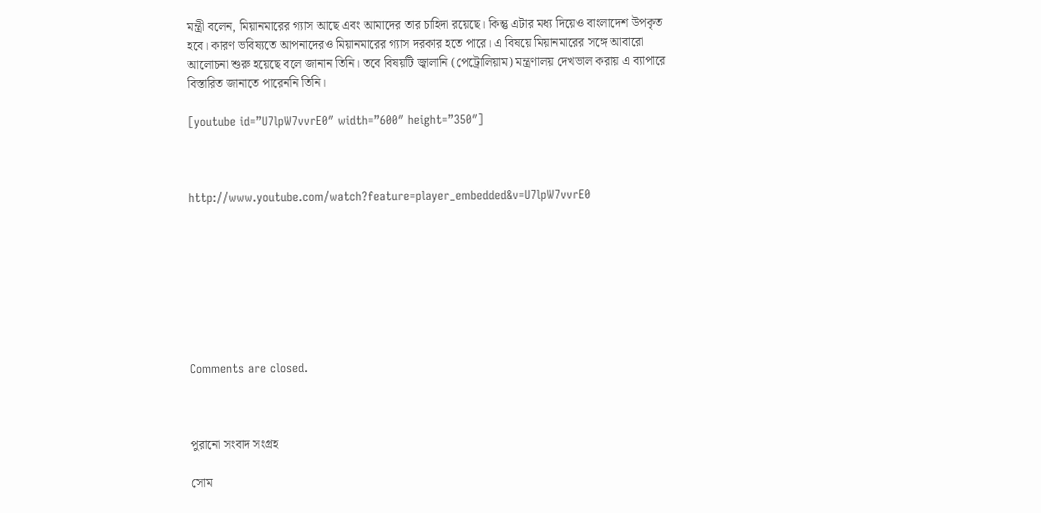মন্ত্রী বলেন, মিয়ানমারের গ্যাস আছে এবং আমাদের তার চাহিদা রয়েছে। কিন্তু এটার মধ্য দিয়েও বাংলাদেশ উপকৃত হবে। কারণ ভবিষ্যতে আপনাদেরও মিয়ানমারের গ্যাস দরকার হতে পারে। এ বিষয়ে মিয়ানমারের সঙ্গে আবারো আলোচনা শুরু হয়েছে বলে জানান তিনি। তবে বিষয়টি জ্বালানি (পেট্রোলিয়াম) মন্ত্রণালয় দেখভাল করায় এ ব্যাপারে বিস্তারিত জানাতে পারেননি তিনি।

[youtube id=”U7lpW7vvrE0″ width=”600″ height=”350″]



http://www.youtube.com/watch?feature=player_embedded&v=U7lpW7vvrE0








Comments are closed.



পুরানো সংবাদ সংগ্রহ

সোম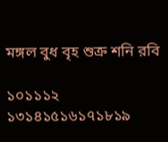মঙ্গল বুধ বৃহ শুক্র শনি রবি

১০১১১২
১৩১৪১৫১৬১৭১৮১৯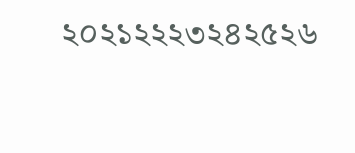২০২১২২২৩২৪২৫২৬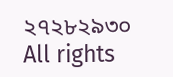২৭২৮২৯৩০
All rights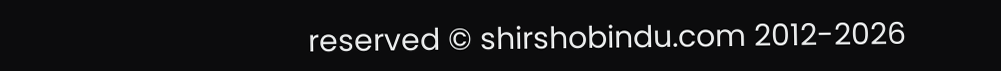reserved © shirshobindu.com 2012-2026